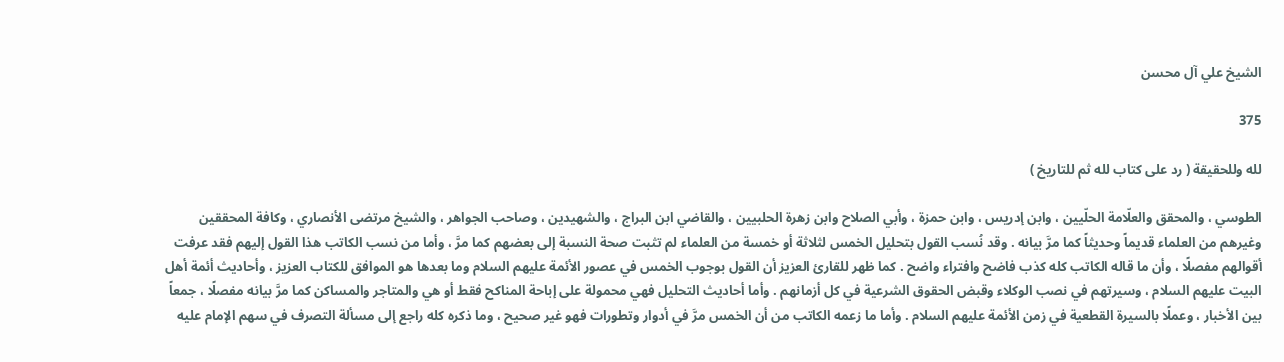الشيخ علي آل محسن

375

لله وللحقيقة ( رد على كتاب لله ثم للتاريخ )

الطوسي ، والمحقق والعلّامة الحلّيين ، وابن إدريس ، وابن حمزة ، وأبي الصلاح وابن زهرة الحلبيين ، والقاضي ابن البراج ، والشهيدين ، وصاحب الجواهر ، والشيخ مرتضى الأنصاري ، وكافة المحققين وغيرهم من العلماء قديماً وحديثاً كما مرَّ بيانه . وقد نُسب القول بتحليل الخمس لثلاثة أو خمسة من العلماء لم تثبت صحة النسبة إلى بعضهم كما مرَّ ، وأما من نسب الكاتب هذا القول إليهم فقد عرفت أقوالهم مفصلًا ، وأن ما قاله الكاتب كله كذب فاضح وافتراء واضح . كما ظهر للقارئ العزيز أن القول بوجوب الخمس في عصور الأئمة عليهم السلام وما بعدها هو الموافق للكتاب العزيز ، وأحاديث أئمة أهل البيت عليهم السلام ، وسيرتهم في نصب الوكلاء وقبض الحقوق الشرعية في كل أزمانهم . وأما أحاديث التحليل فهي محمولة على إباحة المناكح فقط أو هي والمتاجر والمساكن كما مرَّ بيانه مفصلًا ، جمعاً بين الأخبار ، وعملًا بالسيرة القطعية في زمن الأئمة عليهم السلام . وأما ما زعمه الكاتب من أن الخمس مرَّ في أدوار وتطورات فهو غير صحيح ، وما ذكره كله راجع إلى مسألة التصرف في سهم الإمام عليه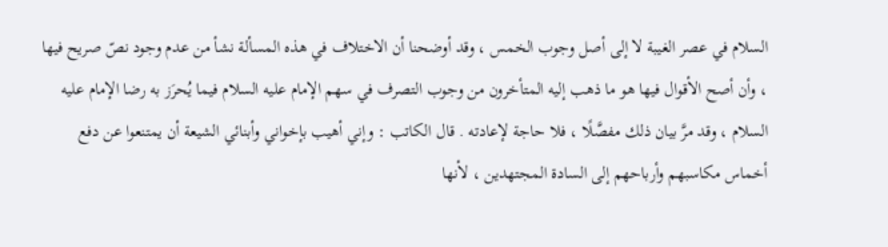السلام في عصر الغيبة لا إلى أصل وجوب الخمس ، وقد أوضحنا أن الاختلاف في هذه المسألة نشأ من عدم وجود نصّ صريح فيها ، وأن أصح الأقوال فيها هو ما ذهب إليه المتأخرون من وجوب التصرف في سهم الإمام عليه السلام فيما يُحرَز به رضا الإمام عليه السلام ، وقد مرَّ بيان ذلك مفصَّلًا ، فلا حاجة لإعادته . قال الكاتب : وإني أهيب بإخواني وأبنائي الشيعة أن يمتنعوا عن دفع أخماس مكاسبهم وأرباحهم إلى السادة المجتهدين ، لأنها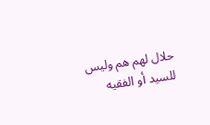حلال لهم هم وليس للسيد أو الفقيه